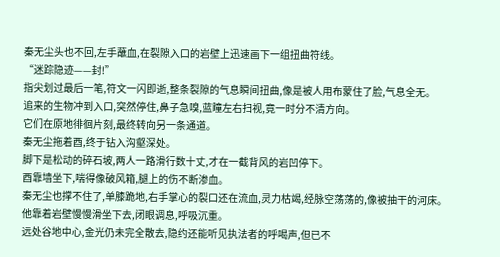秦无尘头也不回,左手蘸血,在裂隙入口的岩壁上迅速画下一组扭曲符线。
“迷踪隐迹——封!”
指尖划过最后一笔,符文一闪即逝,整条裂隙的气息瞬间扭曲,像是被人用布蒙住了脸,气息全无。
追来的生物冲到入口,突然停住,鼻子急嗅,蓝瞳左右扫视,竟一时分不清方向。
它们在原地徘徊片刻,最终转向另一条通道。
秦无尘拖着酉,终于钻入沟壑深处。
脚下是松动的碎石坡,两人一路滑行数十丈,才在一截背风的岩凹停下。
酉靠墙坐下,喘得像破风箱,腿上的伤不断渗血。
秦无尘也撑不住了,单膝跪地,右手掌心的裂口还在流血,灵力枯竭,经脉空荡荡的,像被抽干的河床。
他靠着岩壁慢慢滑坐下去,闭眼调息,呼吸沉重。
远处谷地中心,金光仍未完全散去,隐约还能听见执法者的呼喝声,但已不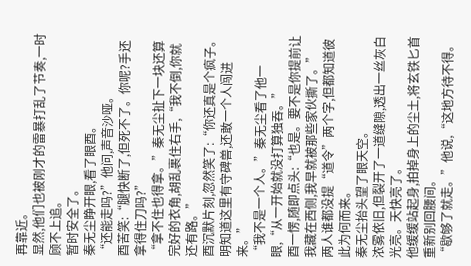再靠近。
显然,他们也被刚才的雷暴打乱了节奏,一时顾不上追。
暂时安全了。
秦无尘睁开眼,看了眼酉。
“还能走吗?”他问,声音沙哑。
酉苦笑:“腿快断了,但死不了。你呢?手还拿得住刀吗?”
“拿不住也得拿。”秦无尘扯下一块还算完好的衣角,胡乱裹住右手,“我不倒,你就还有路。”
酉沉默片刻,忽然笑了:“你还真是个疯子。明知道这里有守碑兽,还敢一个人闯进来。”
“我不是一个人。”秦无尘看了他一眼,“从一开始就没打算独吞。”
酉一愣,随即点头:“也是。要不是你提前让我藏在西侧,我早就被那些家伙撕了。”
两人谁都没提“道令”两个字,但都知道彼此为何而来。
秦无尘抬头望了眼天空。
浓雾依旧,但裂开了一道缝隙,透出一丝灰白光亮。天快亮了。
他缓缓站起身,拍掉身上的尘土,将玄铁匕首重新别回腰间。
“歇够了就走。”他说,“这地方待不得。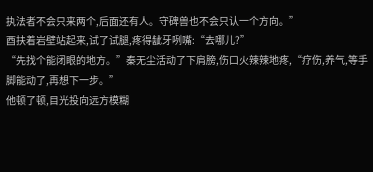执法者不会只来两个,后面还有人。守碑兽也不会只认一个方向。”
酉扶着岩壁站起来,试了试腿,疼得龇牙咧嘴:“去哪儿?”
“先找个能闭眼的地方。”秦无尘活动了下肩膀,伤口火辣辣地疼,“疗伤,养气,等手脚能动了,再想下一步。”
他顿了顿,目光投向远方模糊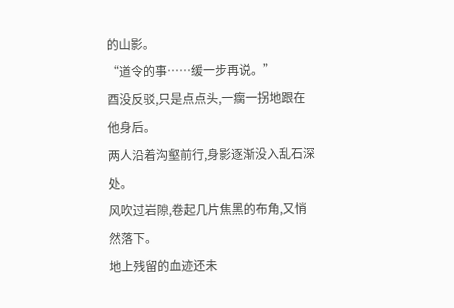的山影。
“道令的事……缓一步再说。”
酉没反驳,只是点点头,一瘸一拐地跟在他身后。
两人沿着沟壑前行,身影逐渐没入乱石深处。
风吹过岩隙,卷起几片焦黑的布角,又悄然落下。
地上残留的血迹还未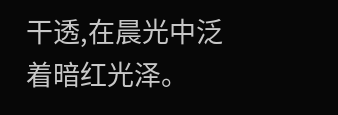干透,在晨光中泛着暗红光泽。